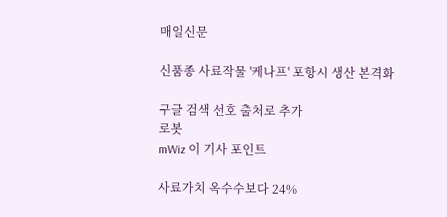매일신문

신품종 사료작물 '케나프' 포항시 생산 본격화

구글 검색 선호 출처로 추가
로봇
mWiz 이 기사 포인트

사료가치 옥수수보다 24%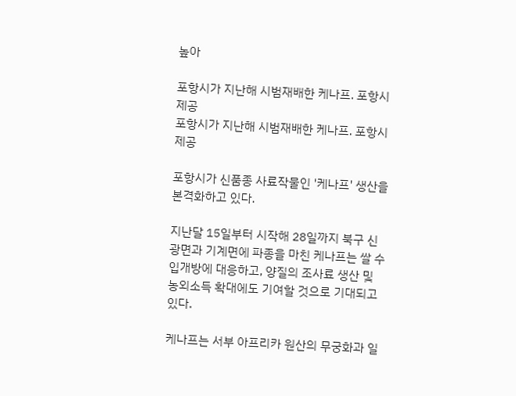높아

포항시가 지난해 시범재배한 케나프. 포항시 제공
포항시가 지난해 시범재배한 케나프. 포항시 제공

포항시가 신품종 사료작물인 '케나프' 생산을 본격화하고 있다.

지난달 15일부터 시작해 28일까지 북구 신광면과 기계면에 파종을 마친 케나프는 쌀 수입개방에 대응하고, 양질의 조사료 생산 및 농외소득 확대에도 기여할 것으로 기대되고 있다.

케나프는 서부 아프리카 원산의 무궁화과 일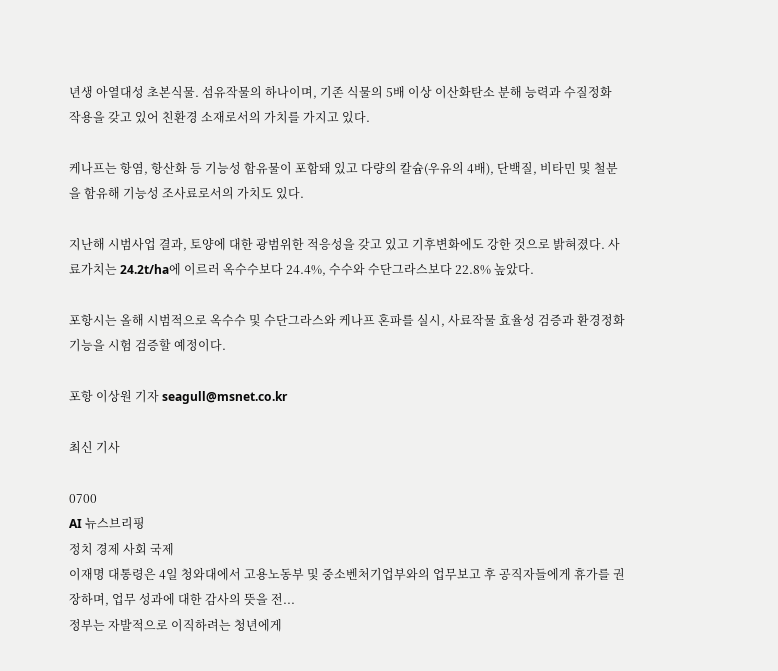년생 아열대성 초본식물. 섬유작물의 하나이며, 기존 식물의 5배 이상 이산화탄소 분해 능력과 수질정화 작용을 갖고 있어 친환경 소재로서의 가치를 가지고 있다.

케나프는 항염, 항산화 등 기능성 함유물이 포함돼 있고 다량의 칼슘(우유의 4배), 단백질, 비타민 및 철분을 함유해 기능성 조사료로서의 가치도 있다.

지난해 시범사업 결과, 토양에 대한 광범위한 적응성을 갖고 있고 기후변화에도 강한 것으로 밝혀졌다. 사료가치는 24.2t/ha에 이르러 옥수수보다 24.4%, 수수와 수단그라스보다 22.8% 높았다.

포항시는 올해 시범적으로 옥수수 및 수단그라스와 케나프 혼파를 실시, 사료작물 효율성 검증과 환경정화 기능을 시험 검증할 예정이다.

포항 이상원 기자 seagull@msnet.co.kr

최신 기사

0700
AI 뉴스브리핑
정치 경제 사회 국제
이재명 대통령은 4일 청와대에서 고용노동부 및 중소벤처기업부와의 업무보고 후 공직자들에게 휴가를 권장하며, 업무 성과에 대한 감사의 뜻을 전...
정부는 자발적으로 이직하려는 청년에게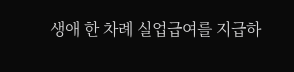생애 한 차례 실업급여를 지급하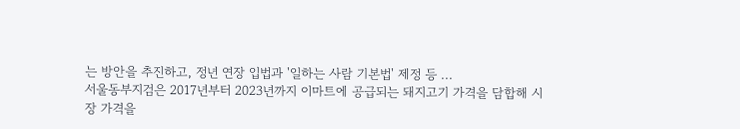는 방안을 추진하고, 정년 연장 입법과 '일하는 사람 기본법' 제정 등 ...
서울동부지검은 2017년부터 2023년까지 이마트에 공급되는 돼지고기 가격을 담합해 시장 가격을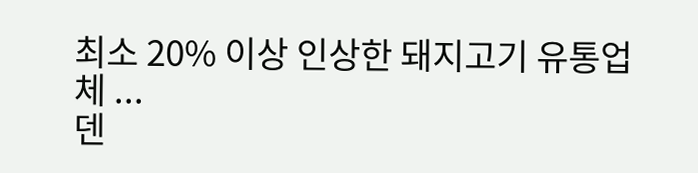최소 20% 이상 인상한 돼지고기 유통업체 ...
덴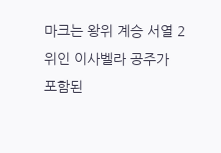마크는 왕위 계승 서열 2위인 이사벨라 공주가 포함된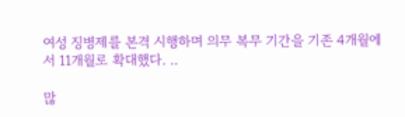여성 징병제를 본격 시행하며 의무 복무 기간을 기존 4개월에서 11개월로 확대했다. ..

많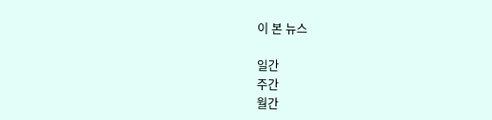이 본 뉴스

일간
주간
월간